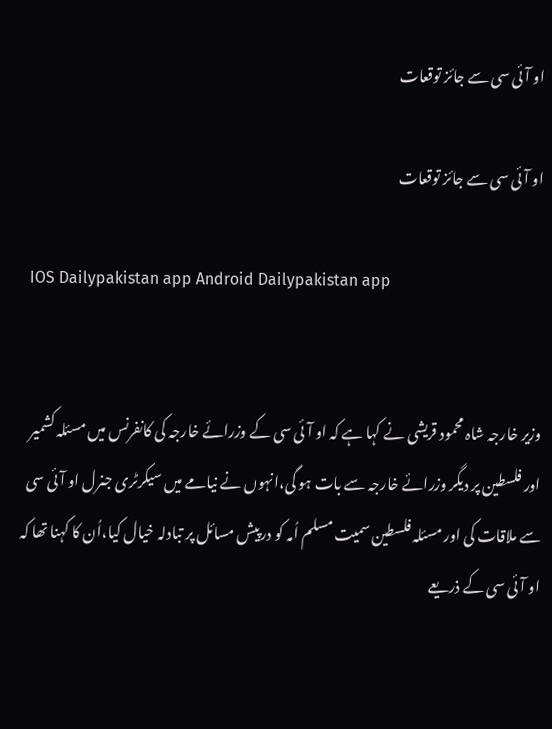او آئی سی سے جائز توقعات

او آئی سی سے جائز توقعات

  IOS Dailypakistan app Android Dailypakistan app


وزیر خارجہ شاہ محمود قریشی نے کہا ہے کہ او آئی سی کے وزرائے خارجہ کی کانفرنس میں مسئلہ کشمیر اور فلسطین پر دیگر وزرائے خارجہ سے بات ہو گی،انہوں نے نیامے میں سیکرٹری جنرل او آئی سی سے ملاقات کی اور مسئلہ فلسطین سمیت مسلم اُمہ کو درپیش مسائل پر تبادلہ خیال کیا،اُن کا کہنا تھا کہ او آئی سی کے ذریعے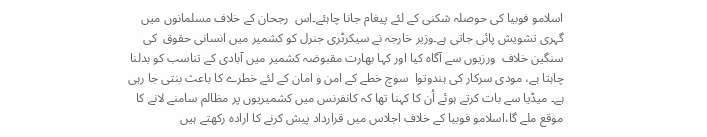اسلامو فوبیا کی حوصلہ شکنی کے لئے پیغام جانا چاہئے۔اس  رجحان کے خلاف مسلمانوں میں گہری تشویش پائی جاتی ہے۔وزیر خارجہ نے سیکرٹری جنرل کو کشمیر میں انسانی حقوق  کی سنگین خلاف  ورزیوں سے آگاہ کیا اور کہا بھارت مقبوضہ کشمیر میں آبادی کے تناسب کو بدلنا چاہتا ہے، مودی سرکار کی ہندوتوا  سوچ خطے کے امن و امان کے لئے خطرے کا باعث بنتی جا رہی ہے۔ میڈیا سے بات کرتے ہوئے اُن کا کہنا تھا کہ کانفرنس میں کشمیریوں پر مظالم سامنے لانے کا موقع ملے گا،اسلامو فوبیا کے خلاف اجلاس میں قرارداد پیش کرنے کا ارادہ رکھتے ہیں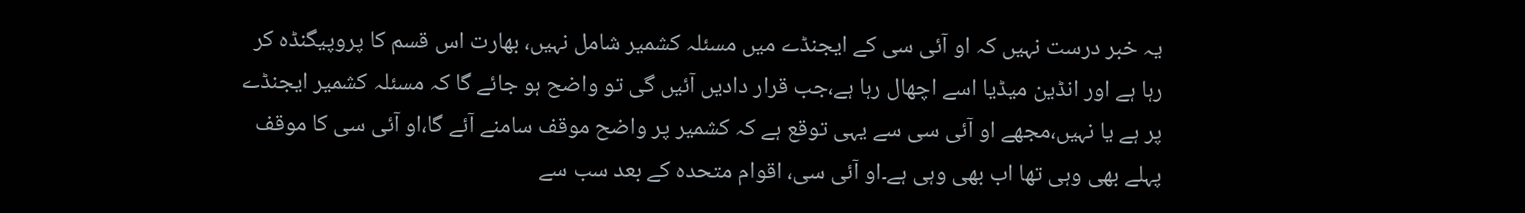یہ خبر درست نہیں کہ او آئی سی کے ایجنڈے میں مسئلہ کشمیر شامل نہیں، بھارت اس قسم کا پروپیگنڈہ کر رہا ہے اور انڈین میڈیا اسے اچھال رہا ہے،جب قرار دادیں آئیں گی تو واضح ہو جائے گا کہ مسئلہ کشمیر ایجنڈے پر ہے یا نہیں،مجھے او آئی سی سے یہی توقع ہے کہ کشمیر پر واضح موقف سامنے آئے گا،او آئی سی کا موقف پہلے بھی وہی تھا اب بھی وہی ہے۔او آئی سی، اقوام متحدہ کے بعد سب سے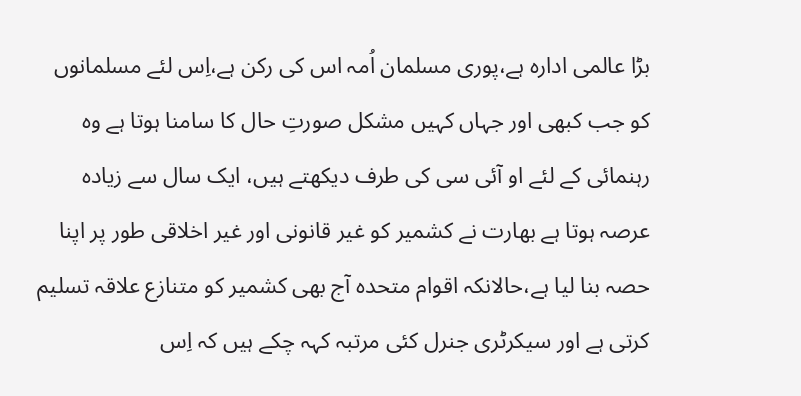بڑا عالمی ادارہ ہے،پوری مسلمان اُمہ اس کی رکن ہے،اِس لئے مسلمانوں کو جب کبھی اور جہاں کہیں مشکل صورتِ حال کا سامنا ہوتا ہے وہ رہنمائی کے لئے او آئی سی کی طرف دیکھتے ہیں، ایک سال سے زیادہ عرصہ ہوتا ہے بھارت نے کشمیر کو غیر قانونی اور غیر اخلاقی طور پر اپنا حصہ بنا لیا ہے،حالانکہ اقوام متحدہ آج بھی کشمیر کو متنازع علاقہ تسلیم کرتی ہے اور سیکرٹری جنرل کئی مرتبہ کہہ چکے ہیں کہ اِس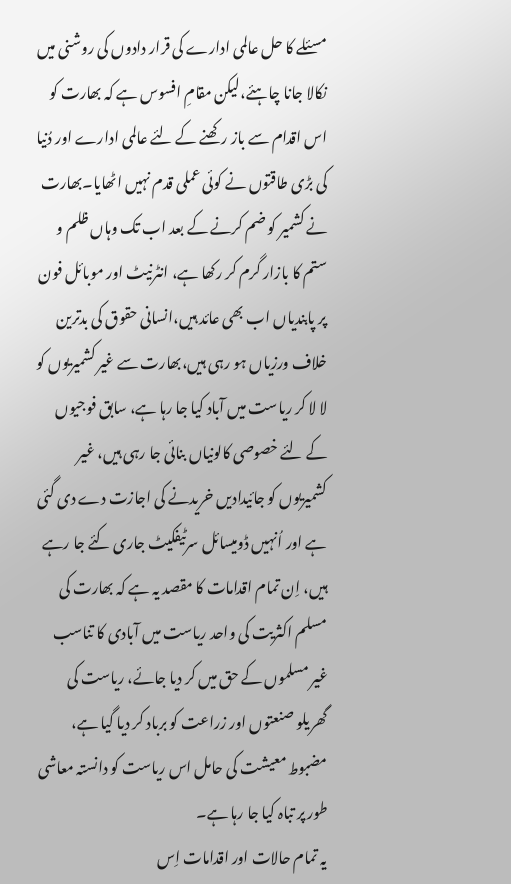مسئلے کا حل عالمی ادارے کی قرار دادوں کی روشنی میں نکالا جانا چاہئے،لیکن مقامِ افسوس ہے کہ بھارت کو اس اقدام سے باز رکھنے کے لئے عالمی ادارے اور دُنیا کی بڑی طاقتوں نے کوئی عملی قدم نہیں اٹھایا۔بھارت نے کشمیر کو ضم کرنے کے بعد اب تک وہاں ظلم و ستم کا بازار گرم کر رکھا ہے، انٹرنیٹ اور موبائل فون پر پابندیاں اب بھی عائد ہیں،انسانی حقوق کی بدترین خلاف ورزیاں ہو رہی ہیں،بھارت سے غیر کشمیریوں کو لا لا کر ریاست میں آباد کیا جا رہا ہے، سابق فوجیوں کے لئے خصوصی کالونیاں بنائی جا رہی ہیں، غیر کشمیریوں کو جائیدادیں خریدنے کی اجازت دے دی گئی ہے اور اُنہیں ڈومیسائل سرٹیفکیٹ جاری کئے جا رہے ہیں، اِن تمام اقدامات کا مقصد یہ ہے کہ بھارت کی مسلم اکثریت کی واحد ریاست میں آبادی کا تناسب غیر مسلموں کے حق میں کر دیا جائے، ریاست کی گھریلو صنعتوں اور زراعت کو برباد کر دیا گیا ہے، مضبوط معیشت کی حامل اس ریاست کو دانستہ معاشی طور پر تباہ کیا جا رہا ہے۔
یہ تمام حالات اور اقدامات اِس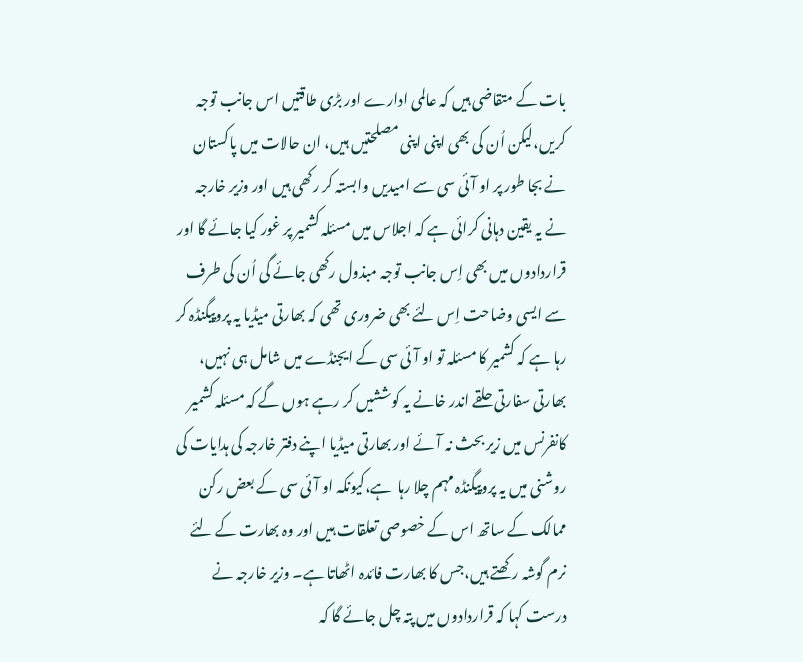بات کے متقاضی ہیں کہ عالمی ادارے اور بڑی طاقتیں اس جانب توجہ کریں،لیکن اُن کی بھی اپنی اپنی مصلحتیں ہیں، ان حالات میں پاکستان  نے بجا طور پر او آئی سی سے امیدیں وابستہ کر رکھی ہیں اور وزیر خارجہ نے یہ یقین دہانی کرائی ہے کہ اجلاس میں مسئلہ کشمیر پر غور کیا جائے گا اور قراردادوں میں بھی اِس جانب توجہ مبذول رکھی جائے گی اُن کی طرف سے ایسی وضاحت اِس لئے بھی ضروری تھی کہ بھارتی میڈیا یہ پروپیگنڈہ کر رہا ہے کہ کشمیر کا مسئلہ تو او آئی سی کے ایجنڈے میں شامل ہی نہیں، بھارتی سفارتی حلقے اندر خانے یہ کوششیں کر رہے ہوں گے کہ مسئلہ کشمیر کانفرنس میں زیر بحث نہ آئے اور بھارتی میڈیا اپنے دفتر خارجہ کی ہدایات کی روشنی میں یہ پروپیگنڈہ مہم چلا رہا  ہے،کیونکہ او آئی سی کے بعض رکن ممالک کے ساتھ اس کے خصوصی تعلقات ہیں اور وہ بھارت کے لئے نرم گوشہ رکھتے ہیں،جس کا بھارت فائدہ اٹھاتا ہے۔ وزیر خارجہ نے درست کہا کہ قراردادوں میں پتہ چل جائے گا کہ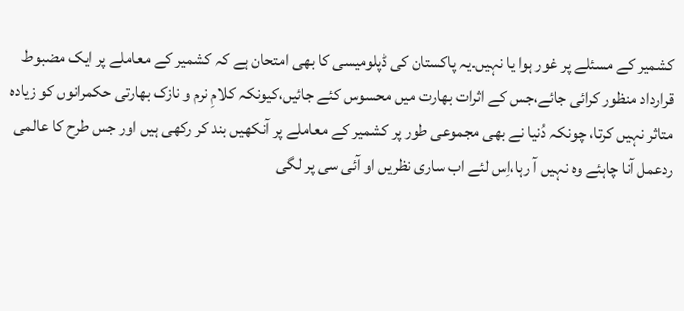کشمیر کے مسئلے پر غور ہوا یا نہیں۔یہ پاکستان کی ڈپلومیسی کا بھی امتحان ہے کہ کشمیر کے معاملے پر ایک مضبوط قرارداد منظور کرائی جائے،جس کے اثرات بھارت میں محسوس کئے جائیں،کیونکہ کلامِ نرم و نازک بھارتی حکمرانوں کو زیادہ متاثر نہیں کرتا، چونکہ دُنیا نے بھی مجموعی طور پر کشمیر کے معاملے پر آنکھیں بند کر رکھی ہیں اور جس طرح کا عالمی ردعمل آنا چاہئے وہ نہیں آ رہا،اِس لئے اب ساری نظریں او آئی سی پر لگی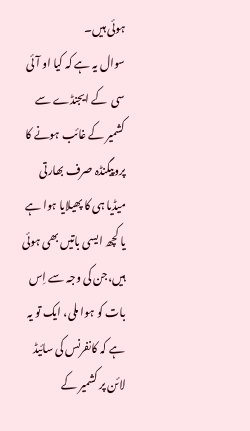ہوئی ہیں۔
سوال یہ ہے کہ کیا او آئی سی  کے ایجنڈے سے کشمیر کے غائب ہونے کا پروپیگنڈہ صرف بھارتی میڈیا ہی کا پھیلایا ہوا ہے یا کچھ ایسی باتیں بھی ہوئی ہیں،جن کی وجہ سے اِس بات کو ہوا ملی، ایک تو یہ ہے کہ کانفرنس کی سائیڈ لائن پر کشمیر کے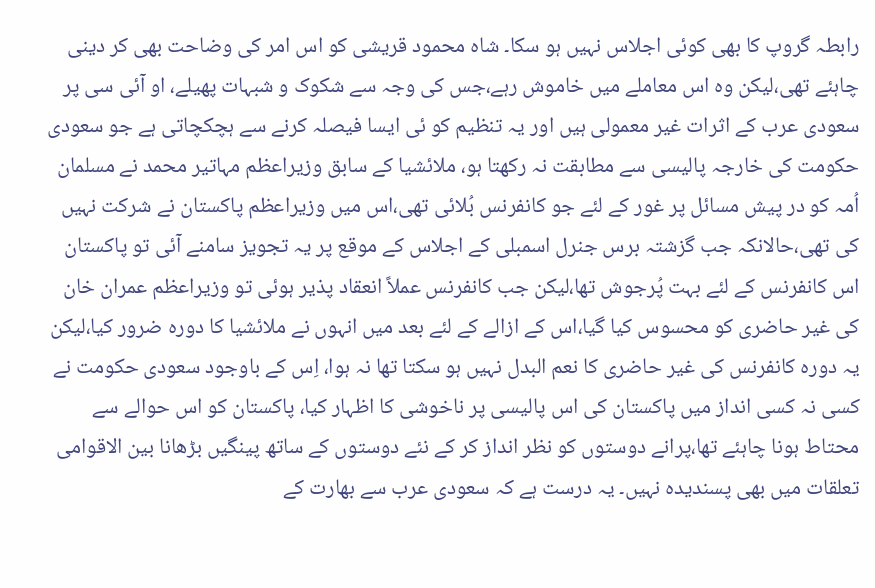رابطہ گروپ کا بھی کوئی اجلاس نہیں ہو سکا۔ شاہ محمود قریشی کو اس امر کی وضاحت بھی کر دینی چاہئے تھی،لیکن وہ اس معاملے میں خاموش رہے،جس کی وجہ سے شکوک و شبہات پھیلے، او آئی سی پر سعودی عرب کے اثرات غیر معمولی ہیں اور یہ تنظیم کو ئی ایسا فیصلہ کرنے سے ہچکچاتی ہے جو سعودی حکومت کی خارجہ پالیسی سے مطابقت نہ رکھتا ہو، ملائشیا کے سابق وزیراعظم مہاتیر محمد نے مسلمان اُمہ کو در پیش مسائل پر غور کے لئے جو کانفرنس بُلائی تھی،اس میں وزیراعظم پاکستان نے شرکت نہیں کی تھی،حالانکہ جب گزشتہ برس جنرل اسمبلی کے اجلاس کے موقع پر یہ تجویز سامنے آئی تو پاکستان اس کانفرنس کے لئے بہت پُرجوش تھا،لیکن جب کانفرنس عملاً انعقاد پذیر ہوئی تو وزیراعظم عمران خان کی غیر حاضری کو محسوس کیا گیا،اس کے ازالے کے لئے بعد میں انہوں نے ملائشیا کا دورہ ضرور کیا،لیکن یہ دورہ کانفرنس کی غیر حاضری کا نعم البدل نہیں ہو سکتا تھا نہ ہوا، اِس کے باوجود سعودی حکومت نے کسی نہ کسی انداز میں پاکستان کی اس پالیسی پر ناخوشی کا اظہار کیا، پاکستان کو اس حوالے سے محتاط ہونا چاہئے تھا،پرانے دوستوں کو نظر انداز کر کے نئے دوستوں کے ساتھ پینگیں بڑھانا بین الاقوامی تعلقات میں بھی پسندیدہ نہیں۔ یہ درست ہے کہ سعودی عرب سے بھارت کے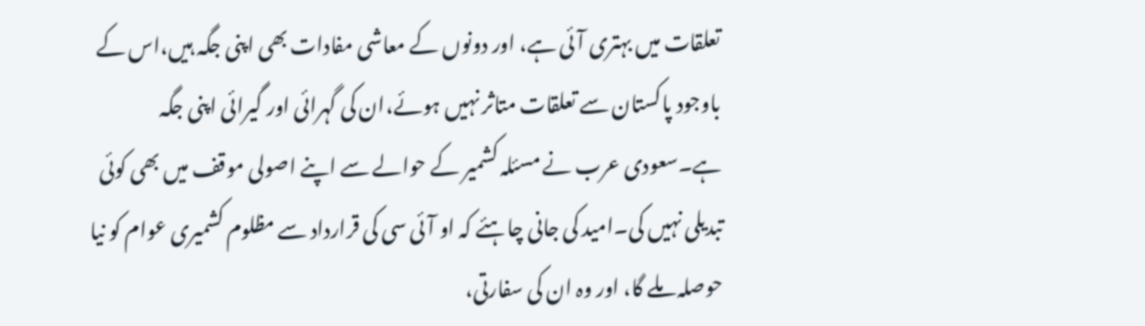تعلقات میں بہتری آئی ہے، اور دونوں کے معاشی مفادات بھی اپنی جگہ ہیں،اس کے باوجود پاکستان سے تعلقات متاثر نہیں ہوئے،ان کی گہرائی اور گیرائی اپنی جگہ ہے۔سعودی عرب نے مسئلہ کشمیر کے حوالے سے اپنے اصولی موقف میں بھی کوئی تبدیلی نہیں کی۔امید کی جانی چاہئے کہ او آئی سی کی قرارداد سے مظلوم کشمیری عوام کو نیا حوصلہ ملے گا، اور وہ ان کی سفارتی،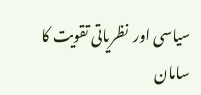سیاسی اور  نظریاتی تقویت کا سامان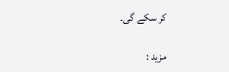کر سکے گی۔

مزید :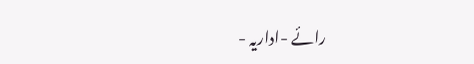رائے -اداریہ -